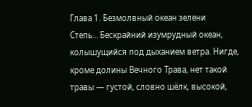Глава 1. Безмолвный океан зелени
Степь… Бескрайний изумрудный океан, колышущийся под дыханием ветра. Нигде, кроме долины Вечного Трава, нет такой травы — густой, словно шёлк, высокой,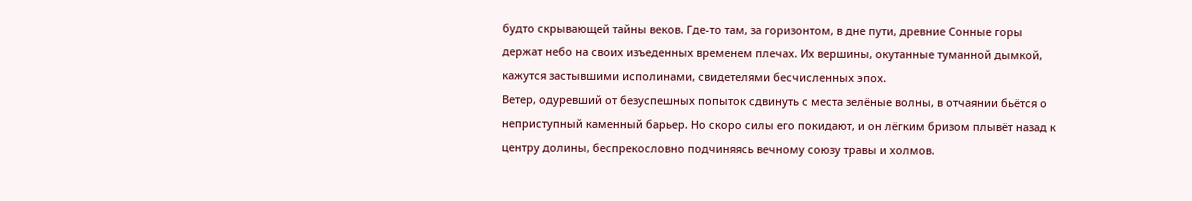будто скрывающей тайны веков. Где‑то там, за горизонтом, в дне пути, древние Сонные горы держат небо на своих изъеденных временем плечах. Их вершины, окутанные туманной дымкой, кажутся застывшими исполинами, свидетелями бесчисленных эпох.
Ветер, одуревший от безуспешных попыток сдвинуть с места зелёные волны, в отчаянии бьётся о неприступный каменный барьер. Но скоро силы его покидают, и он лёгким бризом плывёт назад к центру долины, беспрекословно подчиняясь вечному союзу травы и холмов.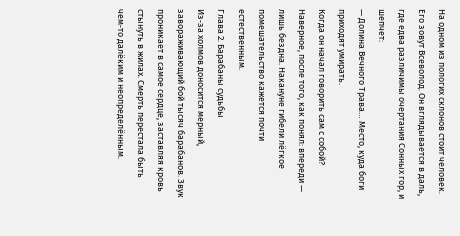На одном из пологих склонов стоит человек. Его зовут Всеволод. Он вглядывается в даль, где едва различимы очертания Сонных гор, и шепчет:
— Долина Вечного Трава… Место, куда боги приходят умирать.
Когда он начал говорить сам с собой? Наверное, после того, как понял: впереди — лишь бездна. Накануне гибели лёгкое помешательство кажется почти естественным.
Глава 2. Барабаны судьбы
Из‑за холмов доносится мерный, завораживающий бой тысяч барабанов. Звук проникает в самое сердце, заставляя кровь стынуть в жилах. Смерть перестала быть чем‑то далёким и неопределённым.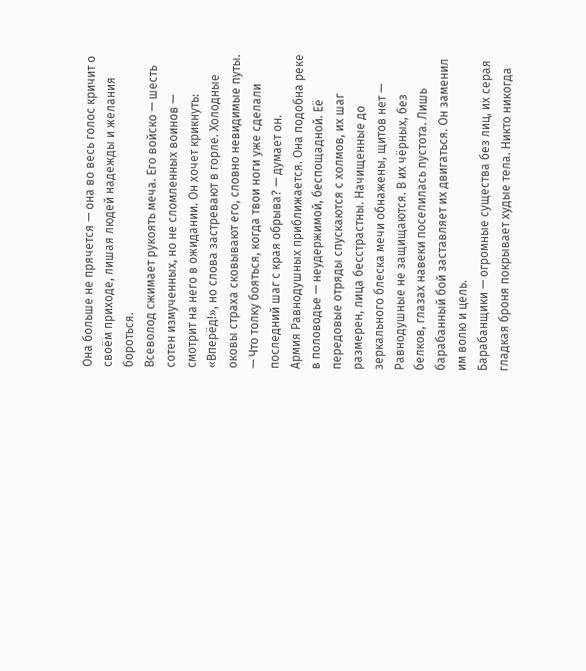Она больше не прячется — она во весь голос кричит о своём приходе, лишая людей надежды и желания бороться.
Всеволод сжимает рукоять меча. Его войско — шесть сотен измученных, но не сломленных воинов — смотрит на него в ожидании. Он хочет крикнуть: «Вперёд!», но слова застревают в горле. Холодные оковы страха сковывают его, словно невидимые путы.
— Что толку бояться, когда твои ноги уже сделали последний шаг с края обрыва? — думает он.
Армия Равнодушных приближается. Она подобна реке в половодье — неудержимой, беспощадной. Её передовые отряды спускаются с холмов, их шаг размерен, лица бесстрастны. Начищенные до зеркального блеска мечи обнажены, щитов нет — Равнодушные не защищаются. В их чёрных, без белков, глазах навеки поселилась пустота. Лишь барабанный бой заставляет их двигаться. Он заменил им волю и цель.
Барабанщики — огромные существа без лиц, их серая гладкая броня покрывает худые тела. Никто никогда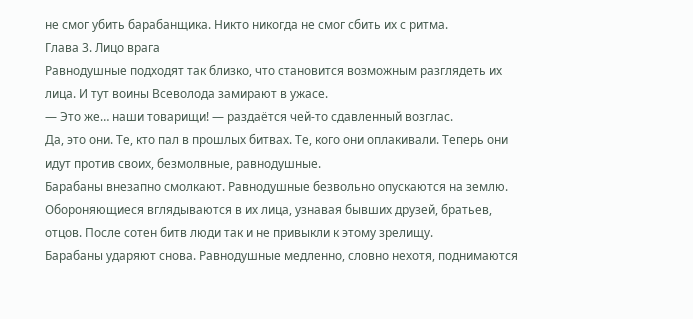не смог убить барабанщика. Никто никогда не смог сбить их с ритма.
Глава 3. Лицо врага
Равнодушные подходят так близко, что становится возможным разглядеть их лица. И тут воины Всеволода замирают в ужасе.
— Это же… наши товарищи! — раздаётся чей‑то сдавленный возглас.
Да, это они. Те, кто пал в прошлых битвах. Те, кого они оплакивали. Теперь они идут против своих, безмолвные, равнодушные.
Барабаны внезапно смолкают. Равнодушные безвольно опускаются на землю. Обороняющиеся вглядываются в их лица, узнавая бывших друзей, братьев, отцов. После сотен битв люди так и не привыкли к этому зрелищу.
Барабаны ударяют снова. Равнодушные медленно, словно нехотя, поднимаются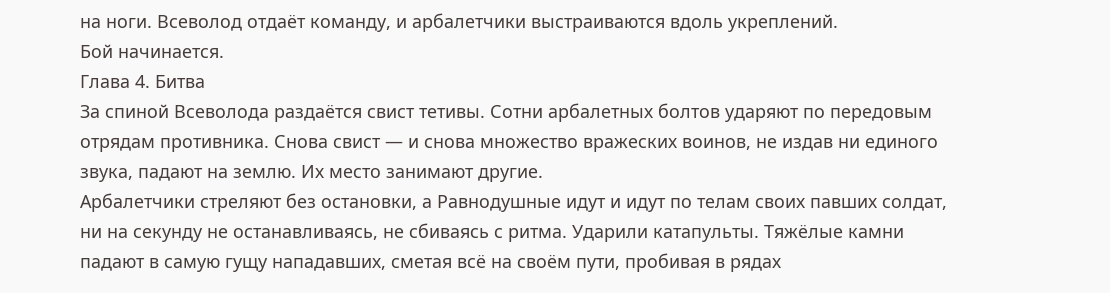на ноги. Всеволод отдаёт команду, и арбалетчики выстраиваются вдоль укреплений.
Бой начинается.
Глава 4. Битва
За спиной Всеволода раздаётся свист тетивы. Сотни арбалетных болтов ударяют по передовым отрядам противника. Снова свист — и снова множество вражеских воинов, не издав ни единого звука, падают на землю. Их место занимают другие.
Арбалетчики стреляют без остановки, а Равнодушные идут и идут по телам своих павших солдат, ни на секунду не останавливаясь, не сбиваясь с ритма. Ударили катапульты. Тяжёлые камни падают в самую гущу нападавших, сметая всё на своём пути, пробивая в рядах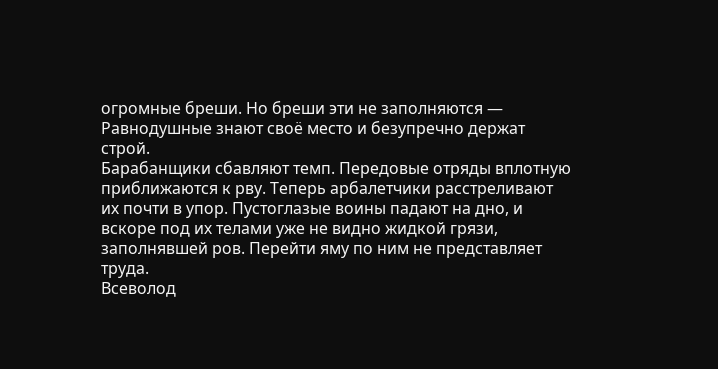огромные бреши. Но бреши эти не заполняются — Равнодушные знают своё место и безупречно держат строй.
Барабанщики сбавляют темп. Передовые отряды вплотную приближаются к рву. Теперь арбалетчики расстреливают их почти в упор. Пустоглазые воины падают на дно, и вскоре под их телами уже не видно жидкой грязи, заполнявшей ров. Перейти яму по ним не представляет труда.
Всеволод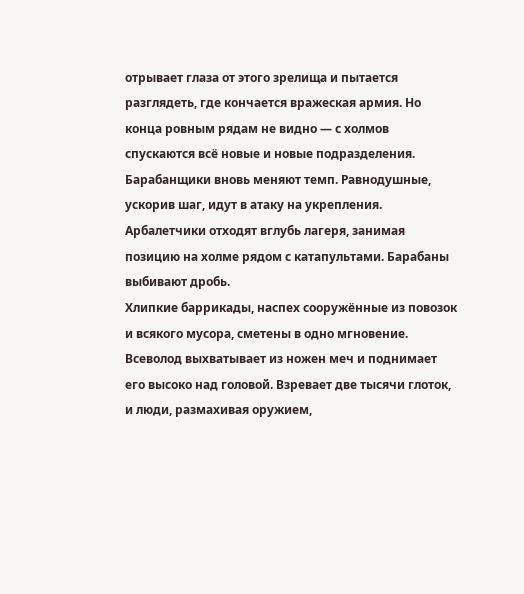отрывает глаза от этого зрелища и пытается разглядеть, где кончается вражеская армия. Но конца ровным рядам не видно — с холмов спускаются всё новые и новые подразделения.
Барабанщики вновь меняют темп. Равнодушные, ускорив шаг, идут в атаку на укрепления. Арбалетчики отходят вглубь лагеря, занимая позицию на холме рядом с катапультами. Барабаны выбивают дробь.
Хлипкие баррикады, наспех сооружённые из повозок и всякого мусора, сметены в одно мгновение. Всеволод выхватывает из ножен меч и поднимает его высоко над головой. Взревает две тысячи глоток, и люди, размахивая оружием,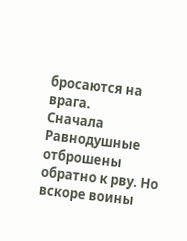бросаются на врага.
Сначала Равнодушные отброшены обратно к рву. Но вскоре воины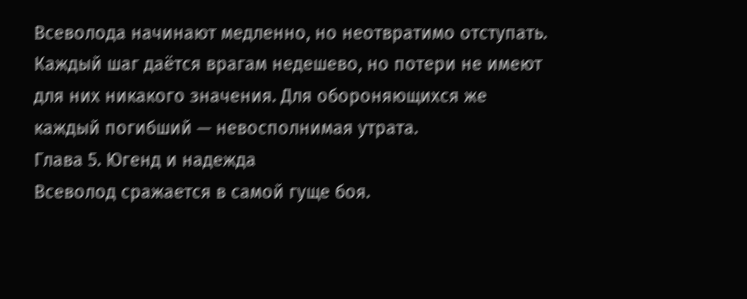Всеволода начинают медленно, но неотвратимо отступать. Каждый шаг даётся врагам недешево, но потери не имеют для них никакого значения. Для обороняющихся же каждый погибший — невосполнимая утрата.
Глава 5. Югенд и надежда
Всеволод сражается в самой гуще боя.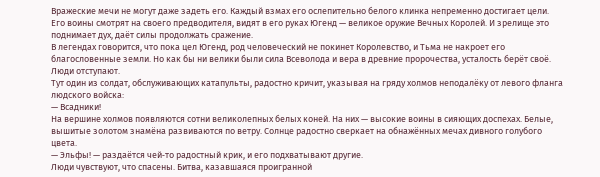Вражеские мечи не могут даже задеть его. Каждый взмах его ослепительно белого клинка непременно достигает цели. Его воины смотрят на своего предводителя, видят в его руках Югенд — великое оружие Вечных Королей. И зрелище это поднимает дух, даёт силы продолжать сражение.
В легендах говорится, что пока цел Югенд, род человеческий не покинет Королевство, и Тьма не накроет его благословенные земли. Но как бы ни велики были сила Всеволода и вера в древние пророчества, усталость берёт своё. Люди отступают.
Тут один из солдат, обслуживающих катапульты, радостно кричит, указывая на гряду холмов неподалёку от левого фланга людского войска:
— Всадники!
На вершине холмов появляются сотни великолепных белых коней. На них — высокие воины в сияющих доспехах. Белые, вышитые золотом знамёна развиваются по ветру. Солнце радостно сверкает на обнажённых мечах дивного голубого цвета.
— Эльфы! — раздаётся чей‑то радостный крик, и его подхватывают другие.
Люди чувствуют, что спасены. Битва, казавшаяся проигранной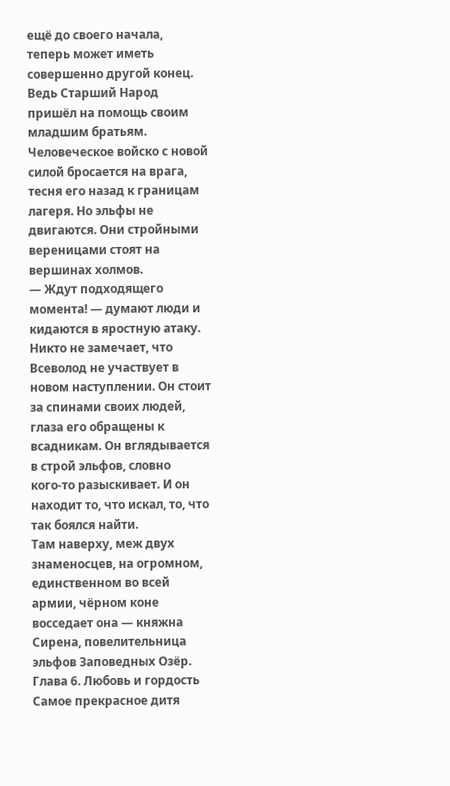ещё до своего начала, теперь может иметь совершенно другой конец. Ведь Старший Народ пришёл на помощь своим младшим братьям.
Человеческое войско с новой силой бросается на врага, тесня его назад к границам лагеря. Но эльфы не двигаются. Они стройными вереницами стоят на вершинах холмов.
— Ждут подходящего момента! — думают люди и кидаются в яростную атаку.
Никто не замечает, что Всеволод не участвует в новом наступлении. Он стоит за спинами своих людей, глаза его обращены к всадникам. Он вглядывается в строй эльфов, словно кого‑то разыскивает. И он находит то, что искал, то, что так боялся найти.
Там наверху, меж двух знаменосцев, на огромном, единственном во всей армии, чёрном коне восседает она — княжна Сирена, повелительница эльфов Заповедных Озёр.
Глава 6. Любовь и гордость
Самое прекрасное дитя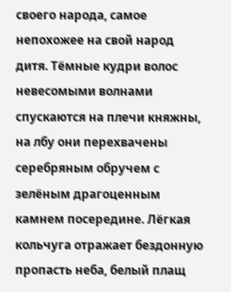своего народа, самое непохожее на свой народ дитя. Тёмные кудри волос невесомыми волнами спускаются на плечи княжны, на лбу они перехвачены серебряным обручем с зелёным драгоценным камнем посередине. Лёгкая кольчуга отражает бездонную пропасть неба, белый плащ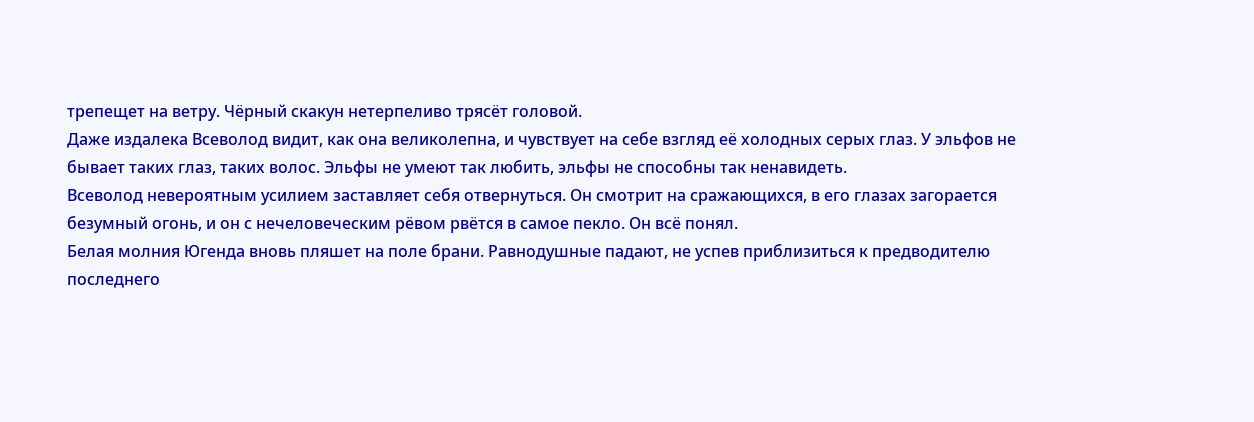трепещет на ветру. Чёрный скакун нетерпеливо трясёт головой.
Даже издалека Всеволод видит, как она великолепна, и чувствует на себе взгляд её холодных серых глаз. У эльфов не бывает таких глаз, таких волос. Эльфы не умеют так любить, эльфы не способны так ненавидеть.
Всеволод невероятным усилием заставляет себя отвернуться. Он смотрит на сражающихся, в его глазах загорается безумный огонь, и он с нечеловеческим рёвом рвётся в самое пекло. Он всё понял.
Белая молния Югенда вновь пляшет на поле брани. Равнодушные падают, не успев приблизиться к предводителю последнего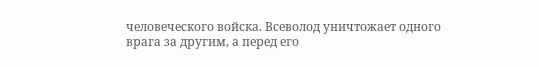человеческого войска. Всеволод уничтожает одного врага за другим, а перед его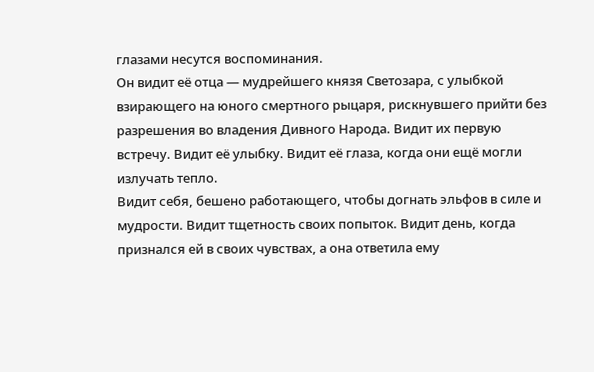глазами несутся воспоминания.
Он видит её отца — мудрейшего князя Светозара, с улыбкой взирающего на юного смертного рыцаря, рискнувшего прийти без разрешения во владения Дивного Народа. Видит их первую встречу. Видит её улыбку. Видит её глаза, когда они ещё могли излучать тепло.
Видит себя, бешено работающего, чтобы догнать эльфов в силе и мудрости. Видит тщетность своих попыток. Видит день, когда признался ей в своих чувствах, а она ответила ему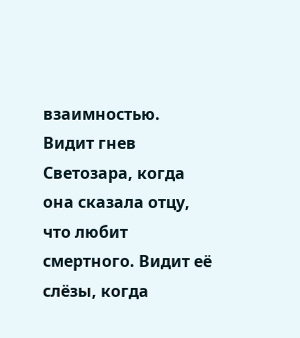взаимностью. Видит гнев Светозара, когда она сказала отцу, что любит смертного. Видит её слёзы, когда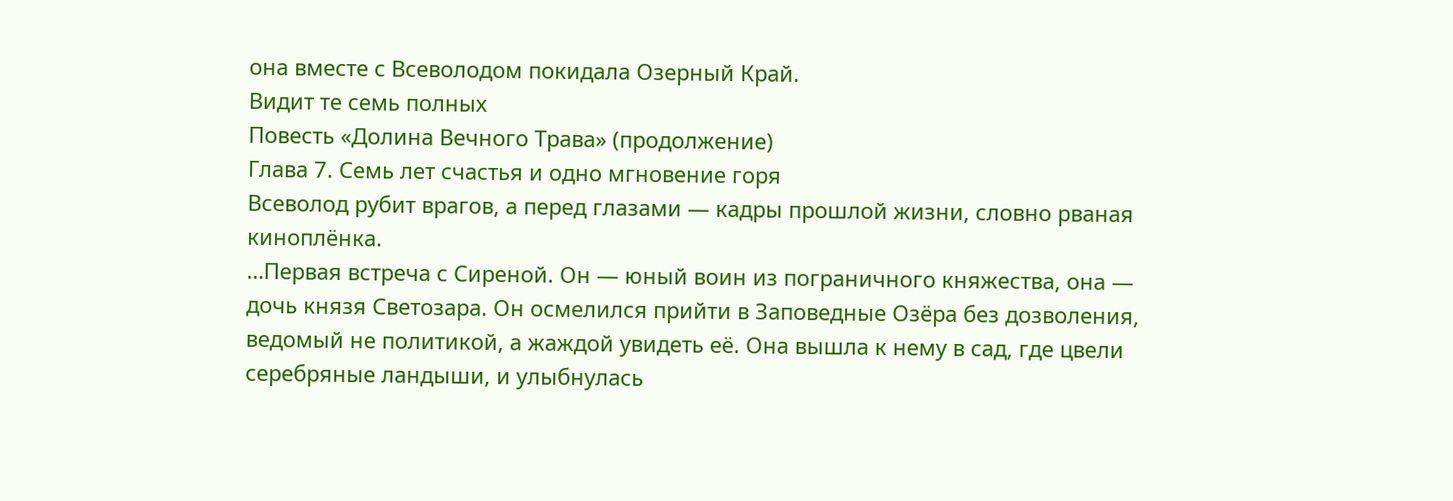она вместе с Всеволодом покидала Озерный Край.
Видит те семь полных
Повесть «Долина Вечного Трава» (продолжение)
Глава 7. Семь лет счастья и одно мгновение горя
Всеволод рубит врагов, а перед глазами — кадры прошлой жизни, словно рваная киноплёнка.
…Первая встреча с Сиреной. Он — юный воин из пограничного княжества, она — дочь князя Светозара. Он осмелился прийти в Заповедные Озёра без дозволения, ведомый не политикой, а жаждой увидеть её. Она вышла к нему в сад, где цвели серебряные ландыши, и улыбнулась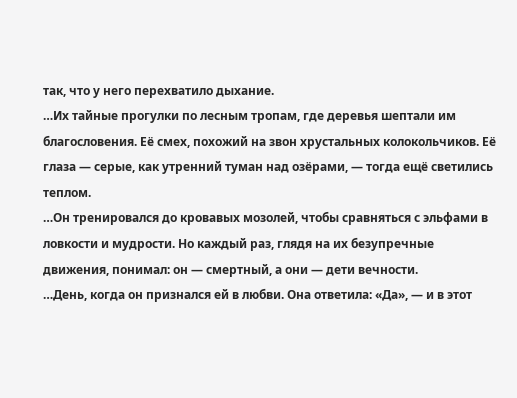так, что у него перехватило дыхание.
…Их тайные прогулки по лесным тропам, где деревья шептали им благословения. Её смех, похожий на звон хрустальных колокольчиков. Её глаза — серые, как утренний туман над озёрами, — тогда ещё светились теплом.
…Он тренировался до кровавых мозолей, чтобы сравняться с эльфами в ловкости и мудрости. Но каждый раз, глядя на их безупречные движения, понимал: он — смертный, а они — дети вечности.
…День, когда он признался ей в любви. Она ответила: «Да», — и в этот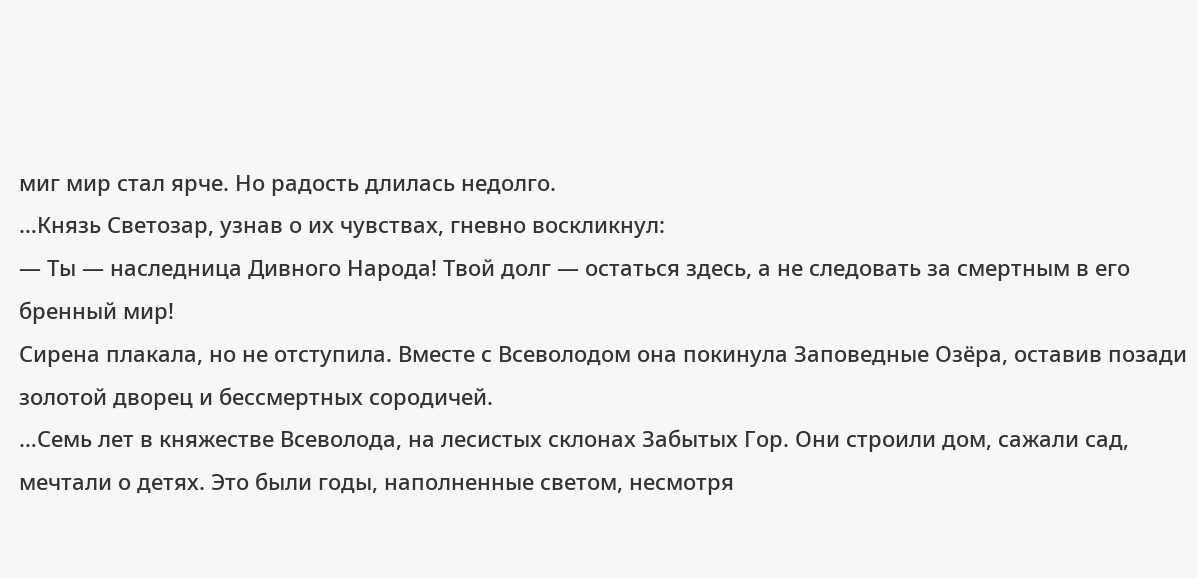миг мир стал ярче. Но радость длилась недолго.
…Князь Светозар, узнав о их чувствах, гневно воскликнул:
— Ты — наследница Дивного Народа! Твой долг — остаться здесь, а не следовать за смертным в его бренный мир!
Сирена плакала, но не отступила. Вместе с Всеволодом она покинула Заповедные Озёра, оставив позади золотой дворец и бессмертных сородичей.
…Семь лет в княжестве Всеволода, на лесистых склонах Забытых Гор. Они строили дом, сажали сад, мечтали о детях. Это были годы, наполненные светом, несмотря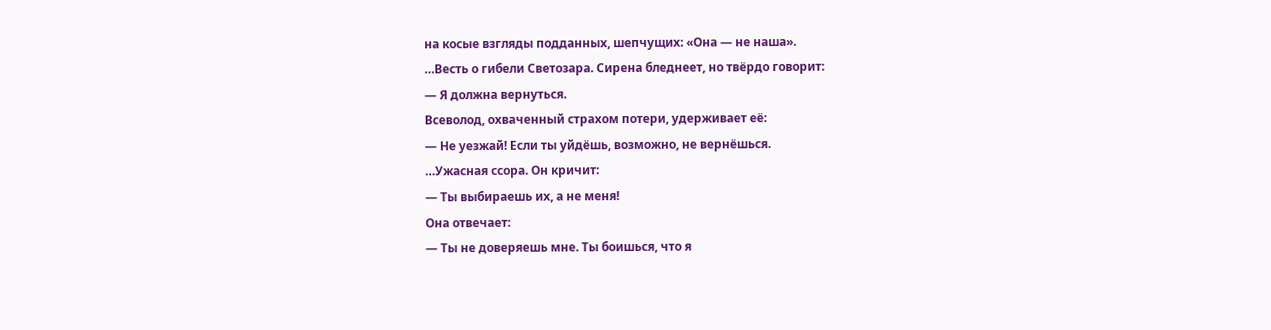на косые взгляды подданных, шепчущих: «Она — не наша».
…Весть о гибели Светозара. Сирена бледнеет, но твёрдо говорит:
— Я должна вернуться.
Всеволод, охваченный страхом потери, удерживает её:
— Не уезжай! Если ты уйдёшь, возможно, не вернёшься.
…Ужасная ссора. Он кричит:
— Ты выбираешь их, а не меня!
Она отвечает:
— Ты не доверяешь мне. Ты боишься, что я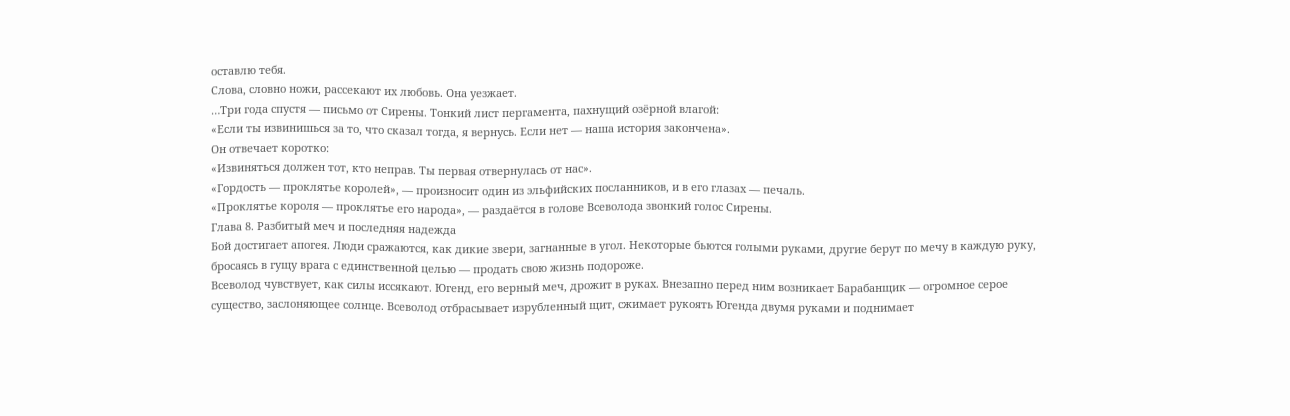оставлю тебя.
Слова, словно ножи, рассекают их любовь. Она уезжает.
…Три года спустя — письмо от Сирены. Тонкий лист пергамента, пахнущий озёрной влагой:
«Если ты извинишься за то, что сказал тогда, я вернусь. Если нет — наша история закончена».
Он отвечает коротко:
«Извиняться должен тот, кто неправ. Ты первая отвернулась от нас».
«Гордость — проклятье королей», — произносит один из эльфийских посланников, и в его глазах — печаль.
«Проклятье короля — проклятье его народа», — раздаётся в голове Всеволода звонкий голос Сирены.
Глава 8. Разбитый меч и последняя надежда
Бой достигает апогея. Люди сражаются, как дикие звери, загнанные в угол. Некоторые бьются голыми руками, другие берут по мечу в каждую руку, бросаясь в гущу врага с единственной целью — продать свою жизнь подороже.
Всеволод чувствует, как силы иссякают. Югенд, его верный меч, дрожит в руках. Внезапно перед ним возникает Барабанщик — огромное серое существо, заслоняющее солнце. Всеволод отбрасывает изрубленный щит, сжимает рукоять Югенда двумя руками и поднимает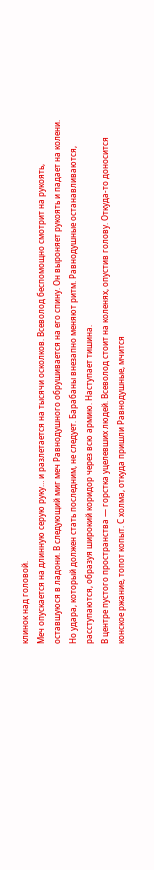клинок над головой.
Меч опускается на длинную серую руку… и разлетается на тысячи осколков. Всеволод беспомощно смотрит на рукоять, оставшуюся в ладони. В следующий миг меч Равнодушного обрушивается на его спину. Он выроняет рукоять и падает на колени.
Но удара, который должен стать последним, не следует. Барабаны внезапно меняют ритм. Равнодушные останавливаются, расступаются, образуя широкий коридор через всю армию. Наступает тишина.
В центре пустого пространства — горстка уцелевших людей. Всеволод стоит на коленях, опустив голову. Откуда‑то доносится конское ржание, топот копыт. С холма, откуда пришли Равнодушные, мчится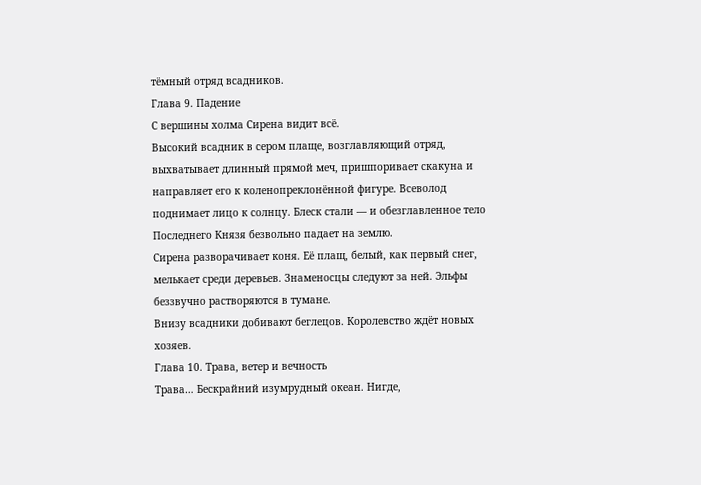тёмный отряд всадников.
Глава 9. Падение
С вершины холма Сирена видит всё.
Высокий всадник в сером плаще, возглавляющий отряд, выхватывает длинный прямой меч, пришпоривает скакуна и направляет его к коленопреклонённой фигуре. Всеволод поднимает лицо к солнцу. Блеск стали — и обезглавленное тело Последнего Князя безвольно падает на землю.
Сирена разворачивает коня. Её плащ, белый, как первый снег, мелькает среди деревьев. Знаменосцы следуют за ней. Эльфы беззвучно растворяются в тумане.
Внизу всадники добивают беглецов. Королевство ждёт новых хозяев.
Глава 10. Трава, ветер и вечность
Трава… Бескрайний изумрудный океан. Нигде,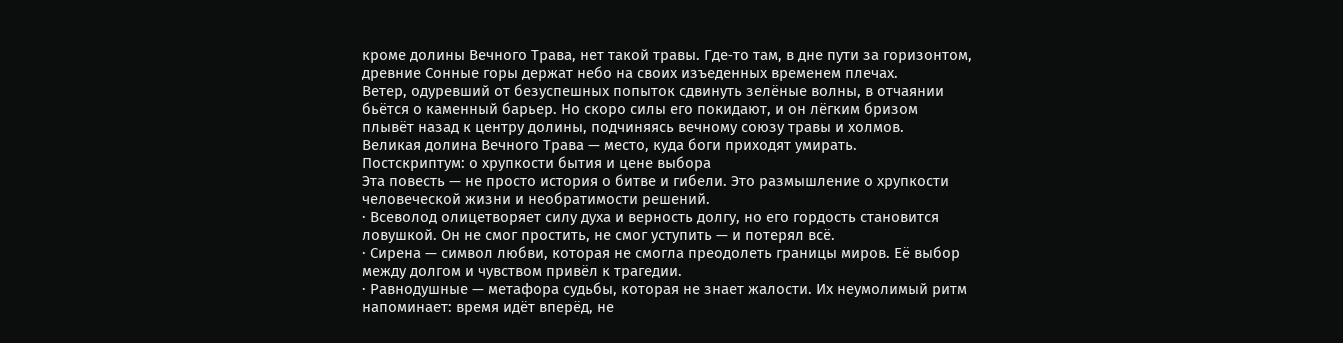кроме долины Вечного Трава, нет такой травы. Где‑то там, в дне пути за горизонтом, древние Сонные горы держат небо на своих изъеденных временем плечах.
Ветер, одуревший от безуспешных попыток сдвинуть зелёные волны, в отчаянии бьётся о каменный барьер. Но скоро силы его покидают, и он лёгким бризом плывёт назад к центру долины, подчиняясь вечному союзу травы и холмов.
Великая долина Вечного Трава — место, куда боги приходят умирать.
Постскриптум: о хрупкости бытия и цене выбора
Эта повесть — не просто история о битве и гибели. Это размышление о хрупкости человеческой жизни и необратимости решений.
· Всеволод олицетворяет силу духа и верность долгу, но его гордость становится ловушкой. Он не смог простить, не смог уступить — и потерял всё.
· Сирена — символ любви, которая не смогла преодолеть границы миров. Её выбор между долгом и чувством привёл к трагедии.
· Равнодушные — метафора судьбы, которая не знает жалости. Их неумолимый ритм напоминает: время идёт вперёд, не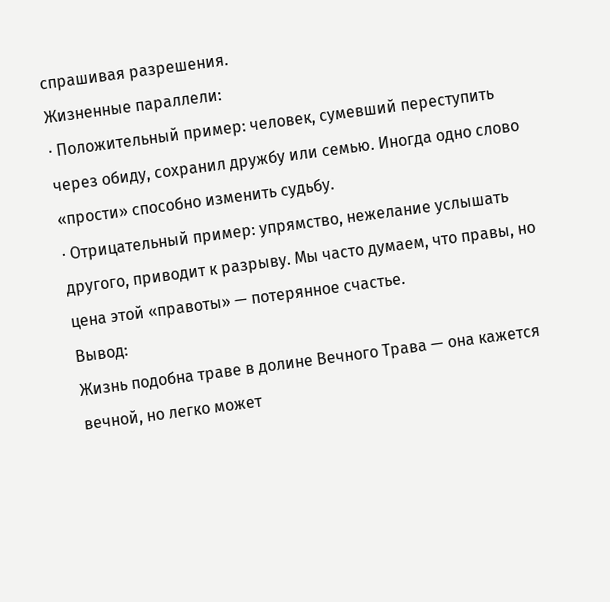спрашивая разрешения.
Жизненные параллели:
· Положительный пример: человек, сумевший переступить через обиду, сохранил дружбу или семью. Иногда одно слово «прости» способно изменить судьбу.
· Отрицательный пример: упрямство, нежелание услышать другого, приводит к разрыву. Мы часто думаем, что правы, но цена этой «правоты» — потерянное счастье.
Вывод:
Жизнь подобна траве в долине Вечного Трава — она кажется вечной, но легко может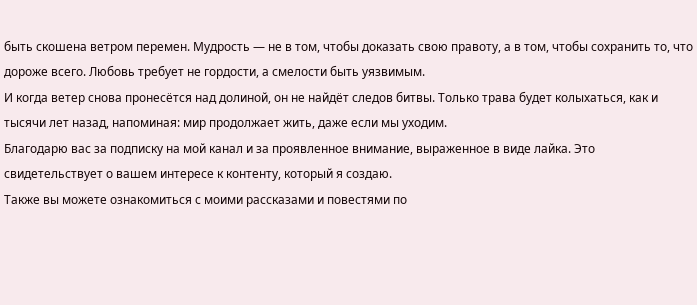быть скошена ветром перемен. Мудрость — не в том, чтобы доказать свою правоту, а в том, чтобы сохранить то, что дороже всего. Любовь требует не гордости, а смелости быть уязвимым.
И когда ветер снова пронесётся над долиной, он не найдёт следов битвы. Только трава будет колыхаться, как и тысячи лет назад, напоминая: мир продолжает жить, даже если мы уходим.
Благодарю вас за подписку на мой канал и за проявленное внимание, выраженное в виде лайка. Это свидетельствует о вашем интересе к контенту, который я создаю.
Также вы можете ознакомиться с моими рассказами и повестями по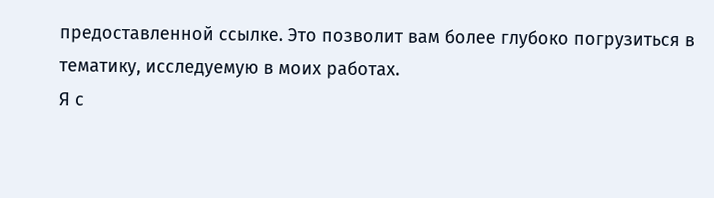предоставленной ссылке. Это позволит вам более глубоко погрузиться в тематику, исследуемую в моих работах.
Я с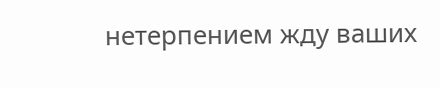нетерпением жду ваших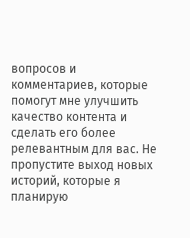вопросов и комментариев, которые помогут мне улучшить качество контента и сделать его более релевантным для вас. Не пропустите выход новых историй, которые я планирую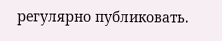регулярно публиковать.